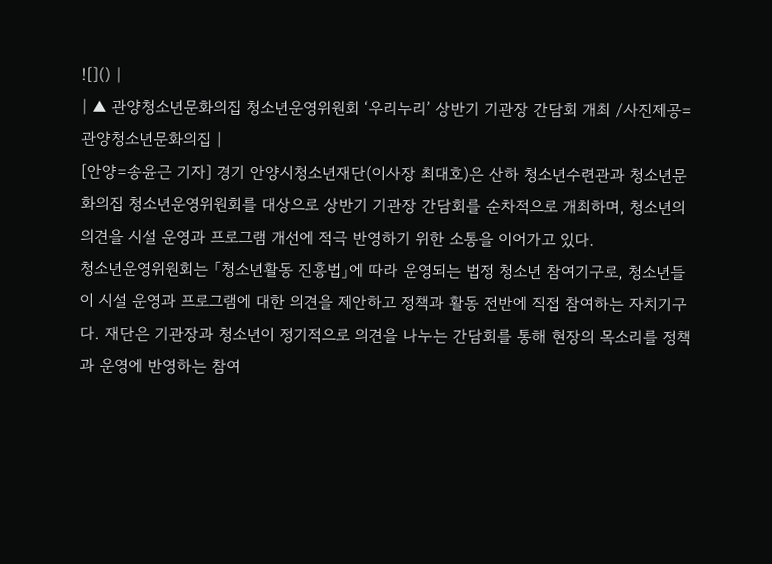![]() |
| ▲ 관양청소년문화의집 청소년운영위원회 ‘우리누리’ 상반기 기관장 간담회 개최 /사진제공=관양청소년문화의집 |
[안양=송윤근 기자] 경기 안양시청소년재단(이사장 최대호)은 산하 청소년수련관과 청소년문화의집 청소년운영위원회를 대상으로 상반기 기관장 간담회를 순차적으로 개최하며, 청소년의 의견을 시설 운영과 프로그램 개선에 적극 반영하기 위한 소통을 이어가고 있다.
청소년운영위원회는 「청소년활동 진흥법」에 따라 운영되는 법정 청소년 참여기구로, 청소년들이 시설 운영과 프로그램에 대한 의견을 제안하고 정책과 활동 전반에 직접 참여하는 자치기구다. 재단은 기관장과 청소년이 정기적으로 의견을 나누는 간담회를 통해 현장의 목소리를 정책과 운영에 반영하는 참여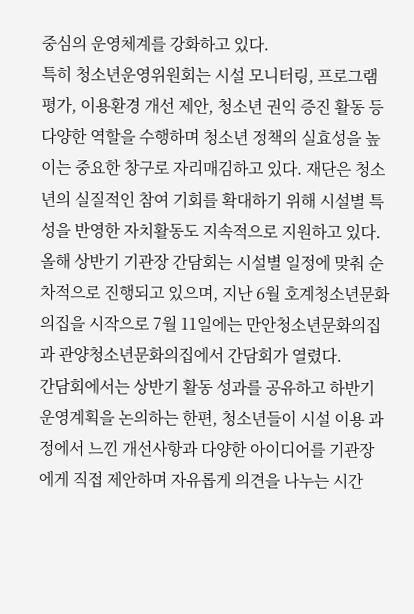중심의 운영체계를 강화하고 있다.
특히 청소년운영위원회는 시설 모니터링, 프로그램 평가, 이용환경 개선 제안, 청소년 권익 증진 활동 등 다양한 역할을 수행하며 청소년 정책의 실효성을 높이는 중요한 창구로 자리매김하고 있다. 재단은 청소년의 실질적인 참여 기회를 확대하기 위해 시설별 특성을 반영한 자치활동도 지속적으로 지원하고 있다.
올해 상반기 기관장 간담회는 시설별 일정에 맞춰 순차적으로 진행되고 있으며, 지난 6월 호계청소년문화의집을 시작으로 7월 11일에는 만안청소년문화의집과 관양청소년문화의집에서 간담회가 열렸다.
간담회에서는 상반기 활동 성과를 공유하고 하반기 운영계획을 논의하는 한편, 청소년들이 시설 이용 과정에서 느낀 개선사항과 다양한 아이디어를 기관장에게 직접 제안하며 자유롭게 의견을 나누는 시간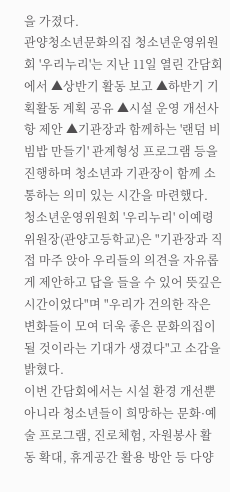을 가졌다.
관양청소년문화의집 청소년운영위원회 '우리누리'는 지난 11일 열린 간담회에서 ▲상반기 활동 보고 ▲하반기 기획활동 계획 공유 ▲시설 운영 개선사항 제안 ▲기관장과 함께하는 '랜덤 비빔밥 만들기' 관계형성 프로그램 등을 진행하며 청소년과 기관장이 함께 소통하는 의미 있는 시간을 마련했다.
청소년운영위원회 '우리누리' 이예령 위원장(관양고등학교)은 "기관장과 직접 마주 앉아 우리들의 의견을 자유롭게 제안하고 답을 들을 수 있어 뜻깊은 시간이었다"며 "우리가 건의한 작은 변화들이 모여 더욱 좋은 문화의집이 될 것이라는 기대가 생겼다"고 소감을 밝혔다.
이번 간담회에서는 시설 환경 개선뿐 아니라 청소년들이 희망하는 문화·예술 프로그램, 진로체험, 자원봉사 활동 확대, 휴게공간 활용 방안 등 다양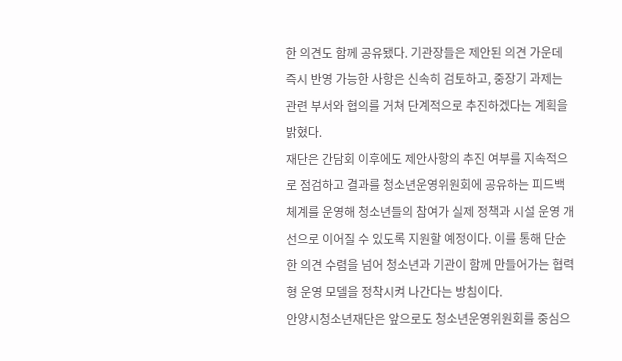한 의견도 함께 공유됐다. 기관장들은 제안된 의견 가운데 즉시 반영 가능한 사항은 신속히 검토하고, 중장기 과제는 관련 부서와 협의를 거쳐 단계적으로 추진하겠다는 계획을 밝혔다.
재단은 간담회 이후에도 제안사항의 추진 여부를 지속적으로 점검하고 결과를 청소년운영위원회에 공유하는 피드백 체계를 운영해 청소년들의 참여가 실제 정책과 시설 운영 개선으로 이어질 수 있도록 지원할 예정이다. 이를 통해 단순한 의견 수렴을 넘어 청소년과 기관이 함께 만들어가는 협력형 운영 모델을 정착시켜 나간다는 방침이다.
안양시청소년재단은 앞으로도 청소년운영위원회를 중심으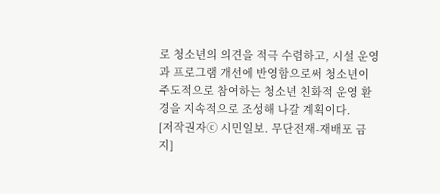로 청소년의 의견을 적극 수렴하고, 시설 운영과 프로그램 개선에 반영함으로써 청소년이 주도적으로 참여하는 청소년 친화적 운영 환경을 지속적으로 조성해 나갈 계획이다.
[저작권자ⓒ 시민일보. 무단전재-재배포 금지]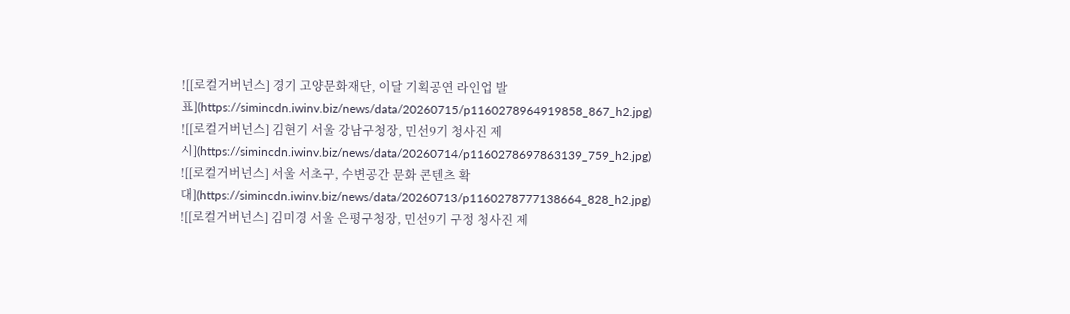![[로컬거버넌스] 경기 고양문화재단, 이달 기획공연 라인업 발표](https://simincdn.iwinv.biz/news/data/20260715/p1160278964919858_867_h2.jpg)
![[로컬거버넌스] 김현기 서울 강남구청장, 민선9기 청사진 제시](https://simincdn.iwinv.biz/news/data/20260714/p1160278697863139_759_h2.jpg)
![[로컬거버넌스] 서울 서초구, 수변공간 문화 콘텐츠 확대](https://simincdn.iwinv.biz/news/data/20260713/p1160278777138664_828_h2.jpg)
![[로컬거버넌스] 김미경 서울 은평구청장, 민선9기 구정 청사진 제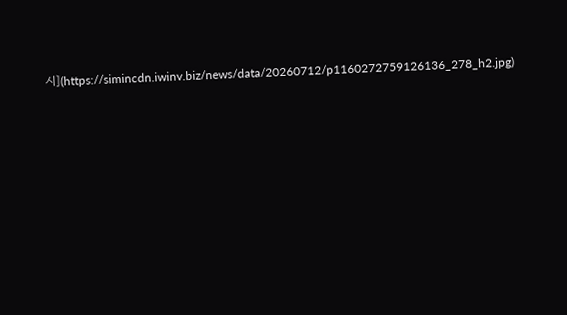시](https://simincdn.iwinv.biz/news/data/20260712/p1160272759126136_278_h2.jpg)